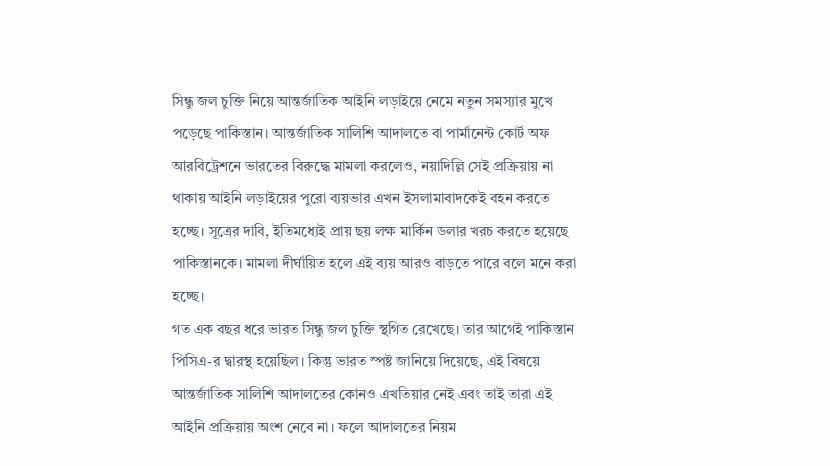সিন্ধু জল চুক্তি নিয়ে আন্তর্জাতিক আইনি লড়াইয়ে নেমে নতুন সমস্যার মুখে পড়েছে পাকিস্তান। আন্তর্জাতিক সালিশি আদালতে বা পার্মানেন্ট কোর্ট অফ আরবিট্রেশনে ভারতের বিরুদ্ধে মামলা করলেও, নয়াদিল্লি সেই প্রক্রিয়ায় না থাকায় আইনি লড়াইয়ের পুরো ব্যয়ভার এখন ইসলামাবাদকেই বহন করতে হচ্ছে। সূত্রের দাবি, ইতিমধ্যেই প্রায় ছয় লক্ষ মার্কিন ডলার খরচ করতে হয়েছে পাকিস্তানকে। মামলা দীর্ঘায়িত হলে এই ব্যয় আরও বাড়তে পারে বলে মনে করা হচ্ছে।
গত এক বছর ধরে ভারত সিন্ধু জল চুক্তি স্থগিত রেখেছে। তার আগেই পাকিস্তান পিসিএ-র দ্বারস্থ হয়েছিল। কিন্তু ভারত স্পষ্ট জানিয়ে দিয়েছে, এই বিষয়ে আন্তর্জাতিক সালিশি আদালতের কোনও এখতিয়ার নেই এবং তাই তারা এই আইনি প্রক্রিয়ায় অংশ নেবে না। ফলে আদালতের নিয়ম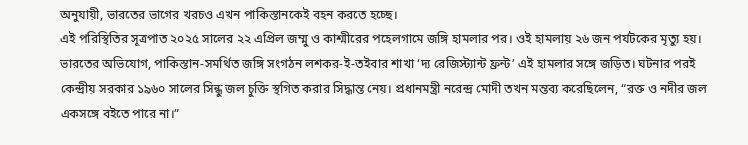অনুযায়ী, ভারতের ভাগের খরচও এখন পাকিস্তানকেই বহন করতে হচ্ছে।
এই পরিস্থিতির সূত্রপাত ২০২৫ সালের ২২ এপ্রিল জম্মু ও কাশ্মীরের পহেলগামে জঙ্গি হামলার পর। ওই হামলায় ২৬ জন পর্যটকের মৃত্যু হয়। ভারতের অভিযোগ, পাকিস্তান-সমর্থিত জঙ্গি সংগঠন লশকর-ই-তইবার শাখা ‘দ্য রেজিস্ট্যান্ট ফ্রন্ট’ এই হামলার সঙ্গে জড়িত। ঘটনার পরই কেন্দ্রীয় সরকার ১৯৬০ সালের সিন্ধু জল চুক্তি স্থগিত করার সিদ্ধান্ত নেয়। প্রধানমন্ত্রী নরেন্দ্র মোদী তখন মন্তব্য করেছিলেন, “রক্ত ও নদীর জল একসঙ্গে বইতে পারে না।”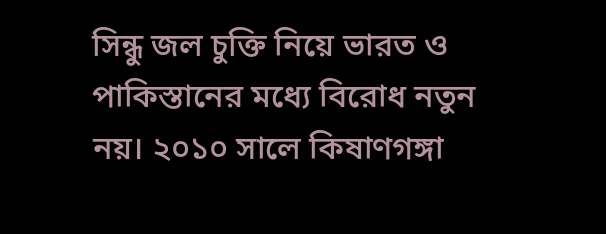সিন্ধু জল চুক্তি নিয়ে ভারত ও পাকিস্তানের মধ্যে বিরোধ নতুন নয়। ২০১০ সালে কিষাণগঙ্গা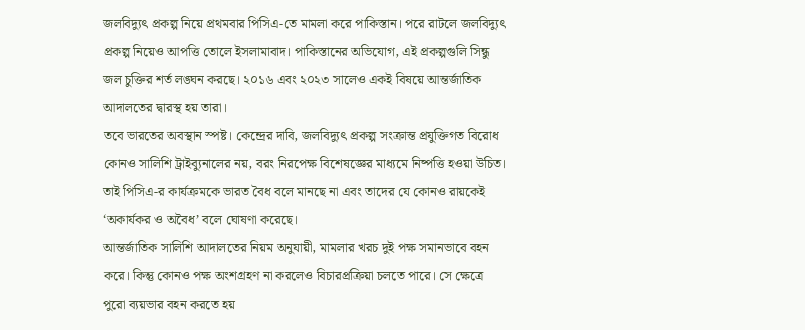জলবিদ্যুৎ প্রকল্প নিয়ে প্রথমবার পিসিএ-তে মামলা করে পাকিস্তান। পরে রাটলে জলবিদ্যুৎ প্রকল্প নিয়েও আপত্তি তোলে ইসলামাবাদ। পাকিস্তানের অভিযোগ, এই প্রকল্পগুলি সিন্ধু জল চুক্তির শর্ত লঙ্ঘন করছে। ২০১৬ এবং ২০২৩ সালেও একই বিষয়ে আন্তর্জাতিক আদালতের দ্বারস্থ হয় তারা।
তবে ভারতের অবস্থান স্পষ্ট। কেন্দ্রের দাবি, জলবিদ্যুৎ প্রকল্প সংক্রান্ত প্রযুক্তিগত বিরোধ কোনও সালিশি ট্রাইব্যুনালের নয়, বরং নিরপেক্ষ বিশেষজ্ঞের মাধ্যমে নিষ্পত্তি হওয়া উচিত। তাই পিসিএ-র কার্যক্রমকে ভারত বৈধ বলে মানছে না এবং তাদের যে কোনও রায়কেই ‘অকার্যকর ও অবৈধ’ বলে ঘোষণা করেছে।
আন্তর্জাতিক সালিশি আদালতের নিয়ম অনুযায়ী, মামলার খরচ দুই পক্ষ সমানভাবে বহন করে। কিন্তু কোনও পক্ষ অংশগ্রহণ না করলেও বিচারপ্রক্রিয়া চলতে পারে। সে ক্ষেত্রে পুরো ব্যয়ভার বহন করতে হয়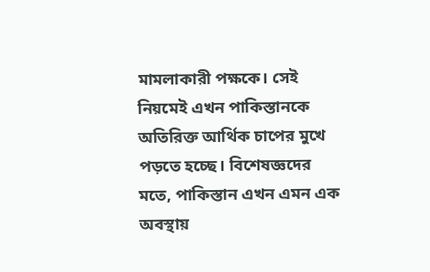মামলাকারী পক্ষকে। সেই নিয়মেই এখন পাকিস্তানকে অতিরিক্ত আর্থিক চাপের মুখে পড়তে হচ্ছে। বিশেষজ্ঞদের মতে, পাকিস্তান এখন এমন এক অবস্থায়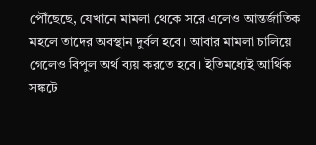পৌঁছেছে, যেখানে মামলা থেকে সরে এলেও আন্তর্জাতিক মহলে তাদের অবস্থান দুর্বল হবে। আবার মামলা চালিয়ে গেলেও বিপুল অর্থ ব্যয় করতে হবে। ইতিমধ্যেই আর্থিক সঙ্কটে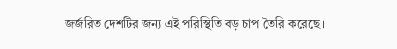জর্জরিত দেশটির জন্য এই পরিস্থিতি বড় চাপ তৈরি করেছে।